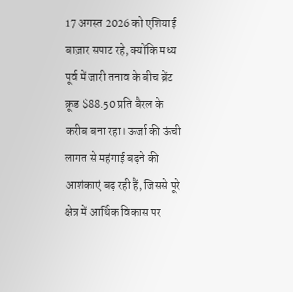17 अगस्त 2026 को एशियाई बाज़ार सपाट रहे, क्योंकि मध्य पूर्व में जारी तनाव के बीच ब्रेंट क्रूड $88.50 प्रति बैरल के करीब बना रहा। ऊर्जा की ऊंची लागत से महंगाई बढ़ने की आशंकाएं बढ़ रही हैं, जिससे पूरे क्षेत्र में आर्थिक विकास पर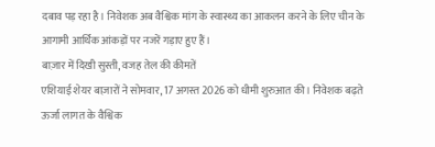दबाव पड़ रहा है। निवेशक अब वैश्विक मांग के स्वास्थ्य का आकलन करने के लिए चीन के आगामी आर्थिक आंकड़ों पर नजरें गड़ाए हुए हैं।
बाज़ार में दिखी सुस्ती, वजह तेल की कीमतें
एशियाई शेयर बाज़ारों ने सोमवार, 17 अगस्त 2026 को धीमी शुरुआत की। निवेशक बढ़ते ऊर्जा लागत के वैश्विक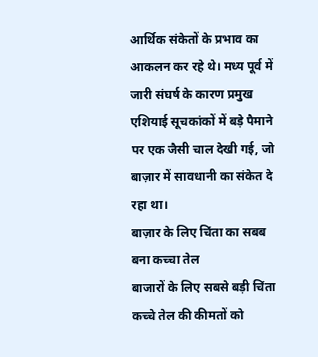आर्थिक संकेतों के प्रभाव का आकलन कर रहे थे। मध्य पूर्व में जारी संघर्ष के कारण प्रमुख एशियाई सूचकांकों में बड़े पैमाने पर एक जैसी चाल देखी गई, जो बाज़ार में सावधानी का संकेत दे रहा था।
बाज़ार के लिए चिंता का सबब बना कच्चा तेल
बाजारों के लिए सबसे बड़ी चिंता कच्चे तेल की कीमतों को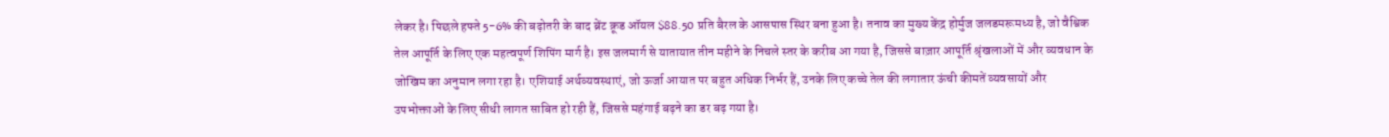लेकर है। पिछले हफ्ते 5-6% की बढ़ोतरी के बाद ब्रेंट क्रूड ऑयल $88.50 प्रति बैरल के आसपास स्थिर बना हुआ है। तनाव का मुख्य केंद्र होर्मुज जलडमरूमध्य है, जो वैश्विक तेल आपूर्ति के लिए एक महत्वपूर्ण शिपिंग मार्ग है। इस जलमार्ग से यातायात तीन महीने के निचले स्तर के करीब आ गया है, जिससे बाज़ार आपूर्ति श्रृंखलाओं में और व्यवधान के जोखिम का अनुमान लगा रहा है। एशियाई अर्थव्यवस्थाएं, जो ऊर्जा आयात पर बहुत अधिक निर्भर हैं, उनके लिए कच्चे तेल की लगातार ऊंची कीमतें व्यवसायों और उपभोक्ताओं के लिए सीधी लागत साबित हो रही हैं, जिससे महंगाई बढ़ने का डर बढ़ गया है।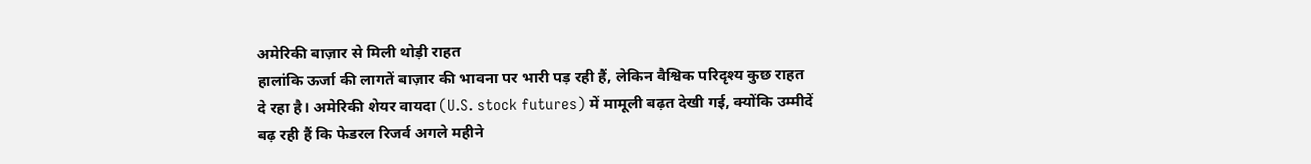अमेरिकी बाज़ार से मिली थोड़ी राहत
हालांकि ऊर्जा की लागतें बाज़ार की भावना पर भारी पड़ रही हैं, लेकिन वैश्विक परिदृश्य कुछ राहत दे रहा है। अमेरिकी शेयर वायदा (U.S. stock futures) में मामूली बढ़त देखी गई, क्योंकि उम्मीदें बढ़ रही हैं कि फेडरल रिजर्व अगले महीने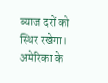ब्याज दरों को स्थिर रखेगा। अमेरिका के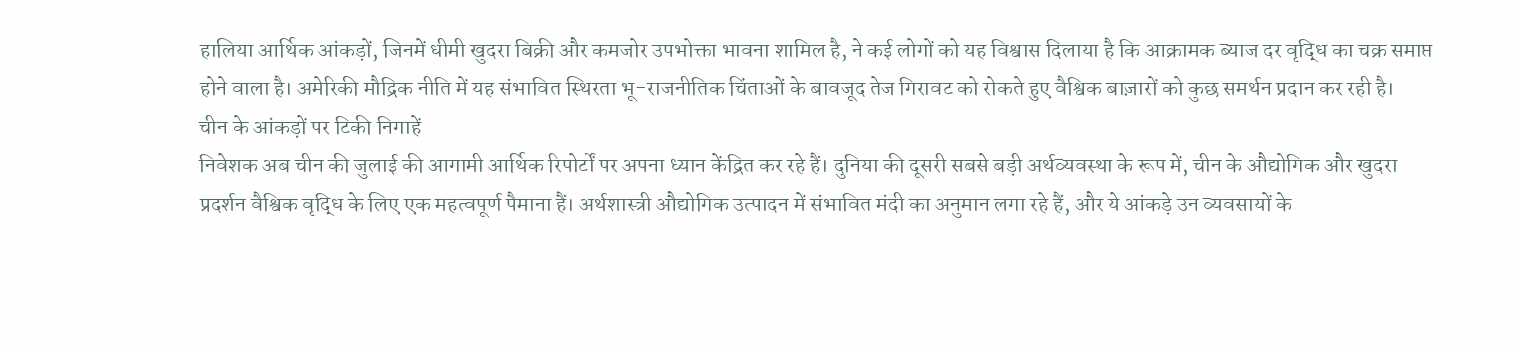हालिया आर्थिक आंकड़ों, जिनमें धीमी खुदरा बिक्री और कमजोर उपभोक्ता भावना शामिल है, ने कई लोगों को यह विश्वास दिलाया है कि आक्रामक ब्याज दर वृद्धि का चक्र समाप्त होने वाला है। अमेरिकी मौद्रिक नीति में यह संभावित स्थिरता भू-राजनीतिक चिंताओं के बावजूद तेज गिरावट को रोकते हुए वैश्विक बाज़ारों को कुछ समर्थन प्रदान कर रही है।
चीन के आंकड़ों पर टिकी निगाहें
निवेशक अब चीन की जुलाई की आगामी आर्थिक रिपोर्टों पर अपना ध्यान केंद्रित कर रहे हैं। दुनिया की दूसरी सबसे बड़ी अर्थव्यवस्था के रूप में, चीन के औद्योगिक और खुदरा प्रदर्शन वैश्विक वृद्धि के लिए एक महत्वपूर्ण पैमाना हैं। अर्थशास्त्री औद्योगिक उत्पादन में संभावित मंदी का अनुमान लगा रहे हैं, और ये आंकड़े उन व्यवसायों के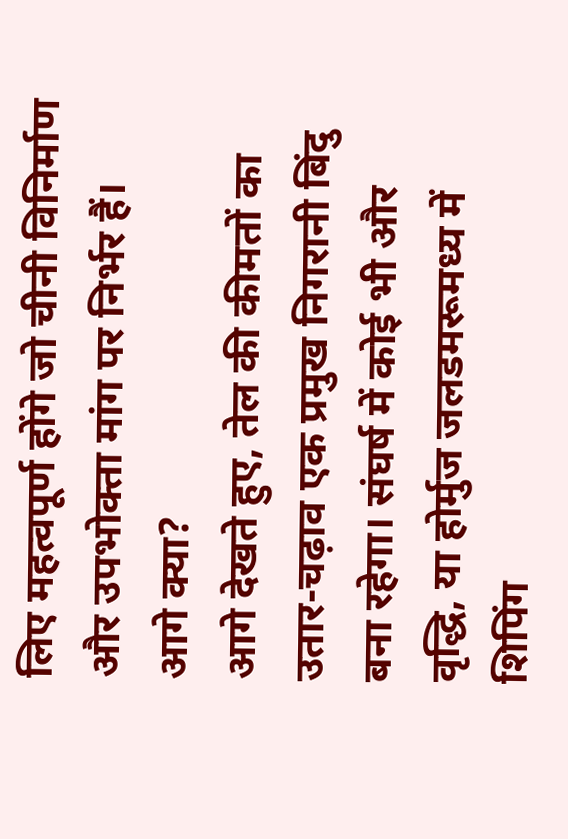लिए महत्वपूर्ण होंगे जो चीनी विनिर्माण और उपभोक्ता मांग पर निर्भर हैं।
आगे क्या?
आगे देखते हुए, तेल की कीमतों का उतार-चढ़ाव एक प्रमुख निगरानी बिंदु बना रहेगा। संघर्ष में कोई भी और वृद्धि, या होर्मुज जलडमरूमध्य में शिपिंग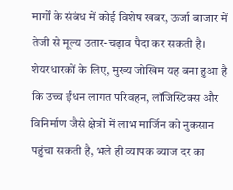मार्गों के संबंध में कोई विशेष खबर, ऊर्जा बाजार में तेजी से मूल्य उतार-चढ़ाव पैदा कर सकती है। शेयरधारकों के लिए, मुख्य जोखिम यह बना हुआ है कि उच्च ईंधन लागत परिवहन, लॉजिस्टिक्स और विनिर्माण जैसे क्षेत्रों में लाभ मार्जिन को नुकसान पहुंचा सकती है, भले ही व्यापक ब्याज दर का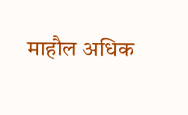माहौल अधिक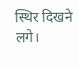स्थिर दिखने लगे।